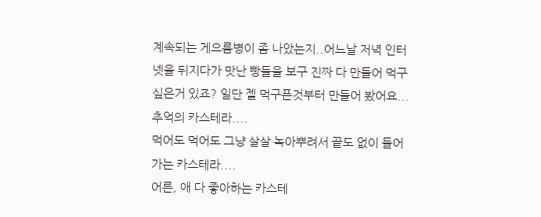계속되는 게으름병이 좀 나았는지..어느날 저녁 인터넷을 뒤지다가 맛난 빵들을 보구 진짜 다 만들어 먹구 싶은거 있죠? 일단 젤 먹구픈것부터 만들어 봤어요...추억의 카스테라....
먹어도 먹어도 그냥 살살 녹아뿌려서 끝도 없이 들어가는 카스테라....
어른, 애 다 좋아하는 카스테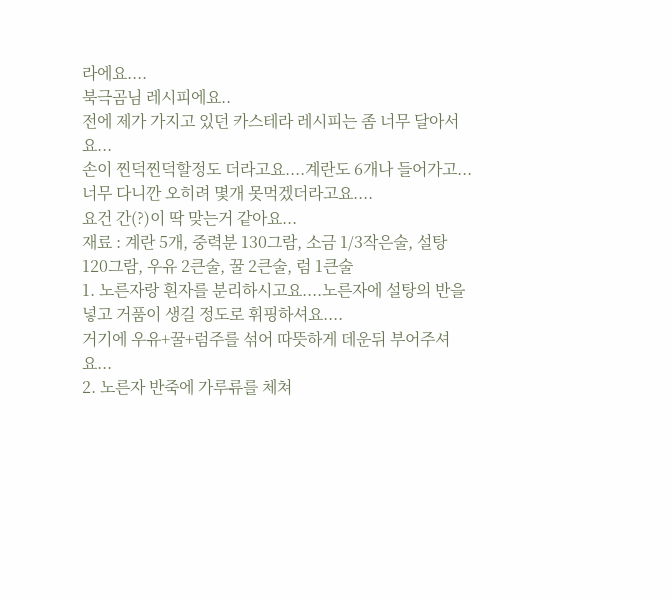라에요....
북극곰님 레시피에요..
전에 제가 가지고 있던 카스테라 레시피는 좀 너무 달아서요...
손이 찐덕찐덕할정도 더라고요....계란도 6개나 들어가고...
너무 다니깐 오히려 몇개 못먹겠더라고요....
요건 간(?)이 딱 맞는거 같아요...
재료 : 계란 5개, 중력분 130그람, 소금 1/3작은술, 설탕 120그람, 우유 2큰술, 꿀 2큰술, 럼 1큰술
1. 노른자랑 흰자를 분리하시고요....노른자에 설탕의 반을 넣고 거품이 생길 정도로 휘핑하셔요....
거기에 우유+꿀+럼주를 섞어 따뜻하게 데운뒤 부어주셔요...
2. 노른자 반죽에 가루류를 체쳐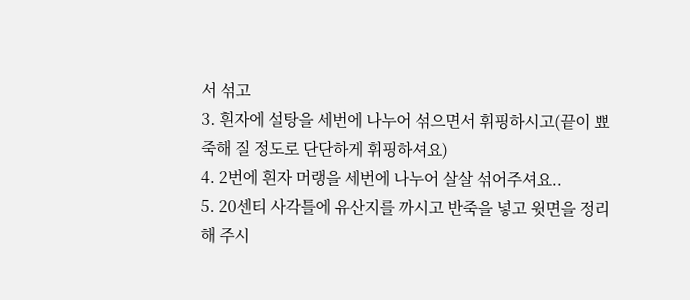서 섞고
3. 흰자에 설탕을 세번에 나누어 섞으면서 휘핑하시고(끝이 뾰죽해 질 정도로 단단하게 휘핑하셔요)
4. 2번에 흰자 머랭을 세번에 나누어 살살 섞어주셔요..
5. 20센티 사각틀에 유산지를 까시고 반죽을 넣고 윗면을 정리해 주시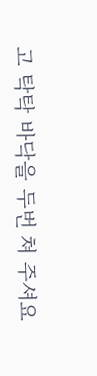고 탁탁 바닥을 두번 쳐 주셔요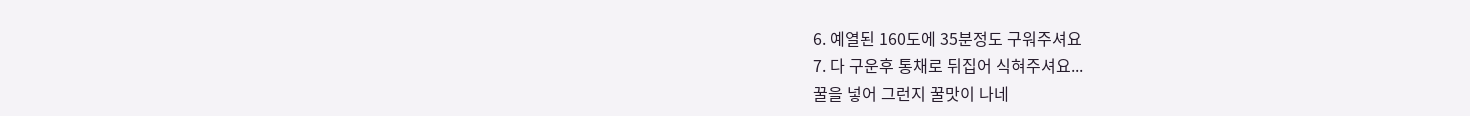6. 예열된 160도에 35분정도 구워주셔요
7. 다 구운후 통채로 뒤집어 식혀주셔요...
꿀을 넣어 그런지 꿀맛이 나네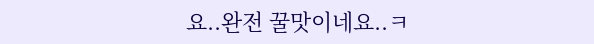요..완전 꿀맛이네요..ㅋ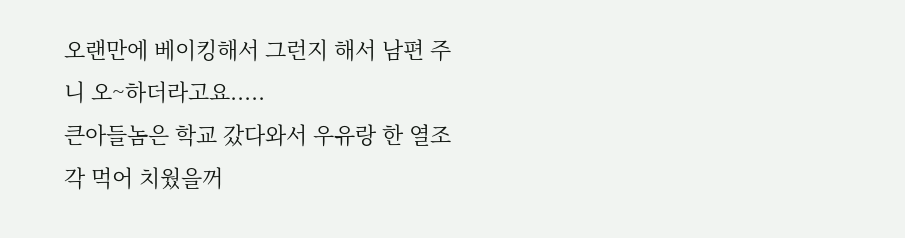오랜만에 베이킹해서 그런지 해서 남편 주니 오~하더라고요.....
큰아들놈은 학교 갔다와서 우유랑 한 열조각 먹어 치웠을꺼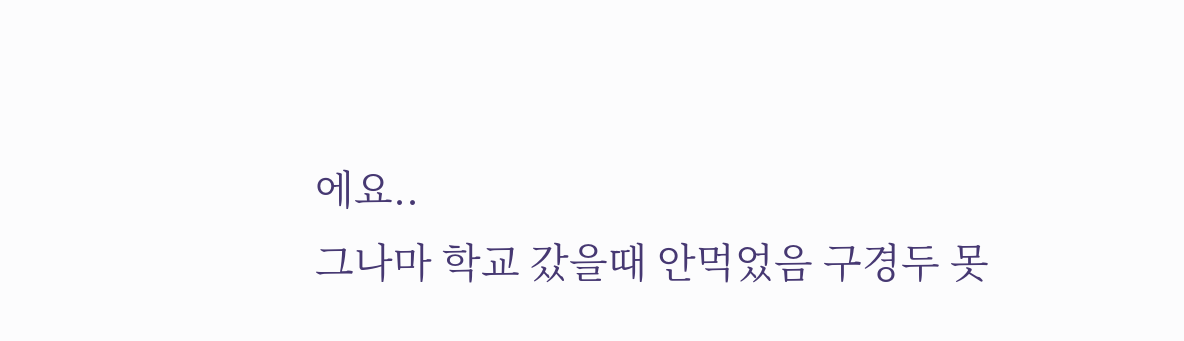에요..
그나마 학교 갔을때 안먹었음 구경두 못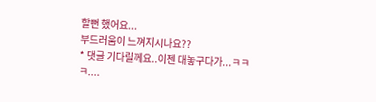할뻔 했어요...
부드러움이 느껴지시나요??
* 댓글 기다릴께요..이젠 대놓구다가...ㅋㅋㅋ....